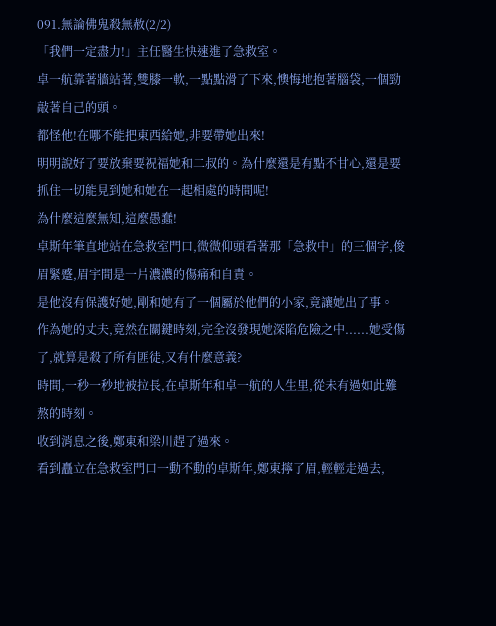091.無論佛鬼殺無赦(2/2)
「我們一定盡力!」主任醫生快速進了急救室。
卓一航靠著牆站著,雙膝一軟,一點點滑了下來,懊悔地抱著腦袋,一個勁敲著自己的頭。
都怪他!在哪不能把東西給她,非要帶她出來!
明明說好了要放棄要祝福她和二叔的。為什麼還是有點不甘心,還是要抓住一切能見到她和她在一起相處的時間呢!
為什麼這麼無知,這麼愚蠢!
卓斯年筆直地站在急救室門口,微微仰頭看著那「急救中」的三個字,俊眉緊蹙,眉宇間是一片濃濃的傷痛和自責。
是他沒有保護好她,剛和她有了一個屬於他們的小家,竟讓她出了事。
作為她的丈夫,竟然在關鍵時刻,完全沒發現她深陷危險之中......她受傷了,就算是殺了所有匪徒,又有什麼意義?
時間,一秒一秒地被拉長,在卓斯年和卓一航的人生里,從未有過如此難熬的時刻。
收到消息之後,鄭東和梁川趕了過來。
看到矗立在急救室門口一動不動的卓斯年,鄭東擰了眉,輕輕走過去,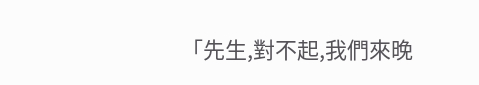「先生,對不起,我們來晚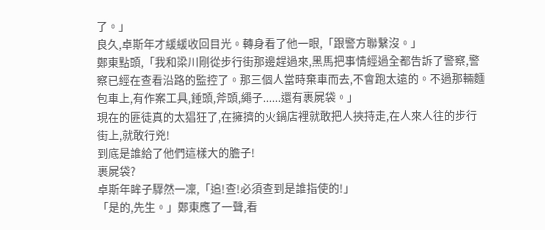了。」
良久,卓斯年才緩緩收回目光。轉身看了他一眼,「跟警方聯繫沒。」
鄭東點頭,「我和梁川剛從步行街那邊趕過來,黑馬把事情經過全都告訴了警察,警察已經在查看沿路的監控了。那三個人當時棄車而去,不會跑太遠的。不過那輛麵包車上,有作案工具,錘頭,斧頭,繩子......還有裹屍袋。」
現在的匪徒真的太猖狂了,在擁擠的火鍋店裡就敢把人挾持走,在人來人往的步行街上,就敢行兇!
到底是誰給了他們這樣大的膽子!
裹屍袋?
卓斯年眸子驟然一凜,「追!查!必須查到是誰指使的!」
「是的,先生。」鄭東應了一聲,看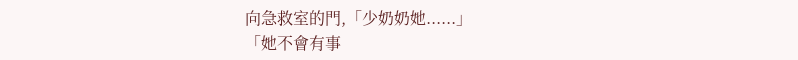向急救室的門,「少奶奶她......」
「她不會有事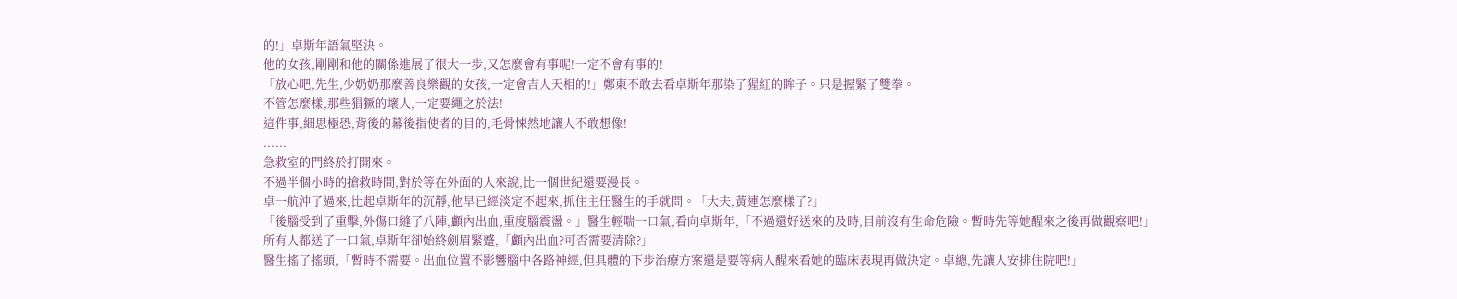的!」卓斯年語氣堅決。
他的女孩,剛剛和他的關係進展了很大一步,又怎麼會有事呢!一定不會有事的!
「放心吧,先生,少奶奶那麼善良樂觀的女孩,一定會吉人天相的!」鄭東不敢去看卓斯年那染了猩紅的眸子。只是握緊了雙拳。
不管怎麼樣,那些猖獗的壞人,一定要繩之於法!
這件事,細思極恐,背後的幕後指使者的目的,毛骨悚然地讓人不敢想像!
......
急救室的門終於打開來。
不過半個小時的搶救時間,對於等在外面的人來說,比一個世紀還要漫長。
卓一航沖了過來,比起卓斯年的沉靜,他早已經淡定不起來,抓住主任醫生的手就問。「大夫,黃連怎麼樣了?」
「後腦受到了重擊,外傷口縫了八陣,顱內出血,重度腦震盪。」醫生輕喘一口氣,看向卓斯年,「不過還好送來的及時,目前沒有生命危險。暫時先等她醒來之後再做觀察吧!」
所有人都送了一口氣,卓斯年卻始終劍眉緊蹙,「顱內出血?可否需要清除?」
醫生搖了搖頭,「暫時不需要。出血位置不影響腦中各路神經,但具體的下步治療方案還是要等病人醒來看她的臨床表現再做決定。卓總,先讓人安排住院吧!」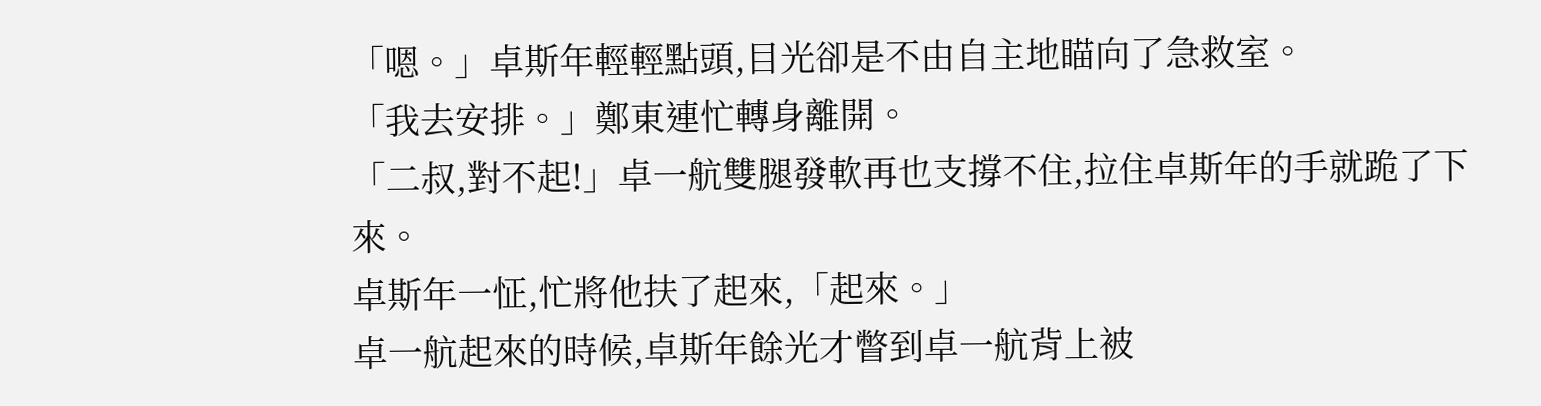「嗯。」卓斯年輕輕點頭,目光卻是不由自主地瞄向了急救室。
「我去安排。」鄭東連忙轉身離開。
「二叔,對不起!」卓一航雙腿發軟再也支撐不住,拉住卓斯年的手就跪了下來。
卓斯年一怔,忙將他扶了起來,「起來。」
卓一航起來的時候,卓斯年餘光才瞥到卓一航背上被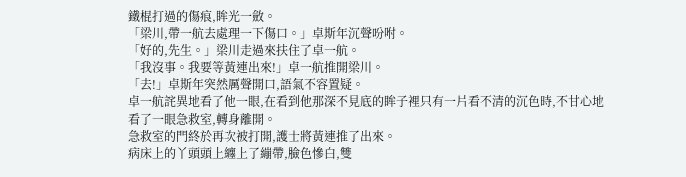鐵棍打過的傷痕,眸光一斂。
「梁川,帶一航去處理一下傷口。」卓斯年沉聲吩咐。
「好的,先生。」梁川走過來扶住了卓一航。
「我沒事。我要等黃連出來!」卓一航推開梁川。
「去!」卓斯年突然厲聲開口,語氣不容置疑。
卓一航詫異地看了他一眼,在看到他那深不見底的眸子裡只有一片看不清的沉色時,不甘心地看了一眼急救室,轉身離開。
急救室的門終於再次被打開,護士將黃連推了出來。
病床上的丫頭頭上纏上了繃帶,臉色慘白,雙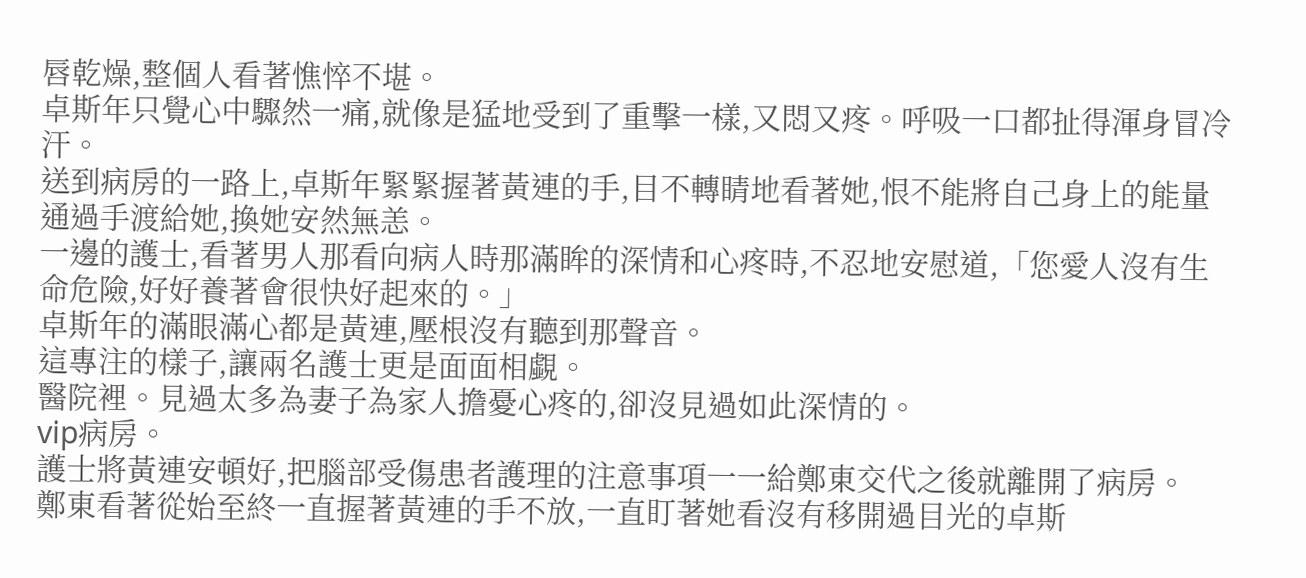唇乾燥,整個人看著憔悴不堪。
卓斯年只覺心中驟然一痛,就像是猛地受到了重擊一樣,又悶又疼。呼吸一口都扯得渾身冒冷汗。
送到病房的一路上,卓斯年緊緊握著黃連的手,目不轉睛地看著她,恨不能將自己身上的能量通過手渡給她,換她安然無恙。
一邊的護士,看著男人那看向病人時那滿眸的深情和心疼時,不忍地安慰道,「您愛人沒有生命危險,好好養著會很快好起來的。」
卓斯年的滿眼滿心都是黃連,壓根沒有聽到那聲音。
這專注的樣子,讓兩名護士更是面面相覷。
醫院裡。見過太多為妻子為家人擔憂心疼的,卻沒見過如此深情的。
vip病房。
護士將黃連安頓好,把腦部受傷患者護理的注意事項一一給鄭東交代之後就離開了病房。
鄭東看著從始至終一直握著黃連的手不放,一直盯著她看沒有移開過目光的卓斯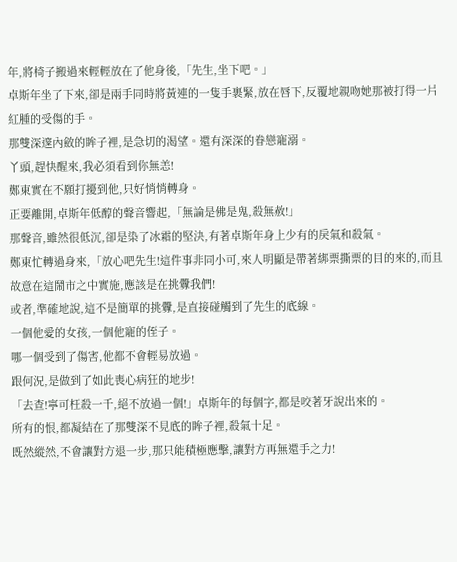年,將椅子搬過來輕輕放在了他身後,「先生,坐下吧。」
卓斯年坐了下來,卻是兩手同時將黃連的一隻手裹緊,放在唇下,反覆地親吻她那被打得一片紅腫的受傷的手。
那雙深邃內斂的眸子裡,是急切的渴望。還有深深的眷戀寵溺。
丫頭,趕快醒來,我必須看到你無恙!
鄭東實在不願打擾到他,只好悄悄轉身。
正要離開,卓斯年低醇的聲音響起,「無論是佛是鬼,殺無赦!」
那聲音,雖然很低沉,卻是染了冰霜的堅決,有著卓斯年身上少有的戾氣和殺氣。
鄭東忙轉過身來,「放心吧先生!這件事非同小可,來人明顯是帶著綁票撕票的目的來的,而且故意在這鬧市之中實施,應該是在挑釁我們!
或者,準確地說,這不是簡單的挑釁,是直接碰觸到了先生的底線。
一個他愛的女孩,一個他寵的侄子。
哪一個受到了傷害,他都不會輕易放過。
跟何況,是做到了如此喪心病狂的地步!
「去查!寧可枉殺一千,絕不放過一個!」卓斯年的每個字,都是咬著牙說出來的。
所有的恨,都凝結在了那雙深不見底的眸子裡,殺氣十足。
既然縱然,不會讓對方退一步,那只能積極應擊,讓對方再無還手之力!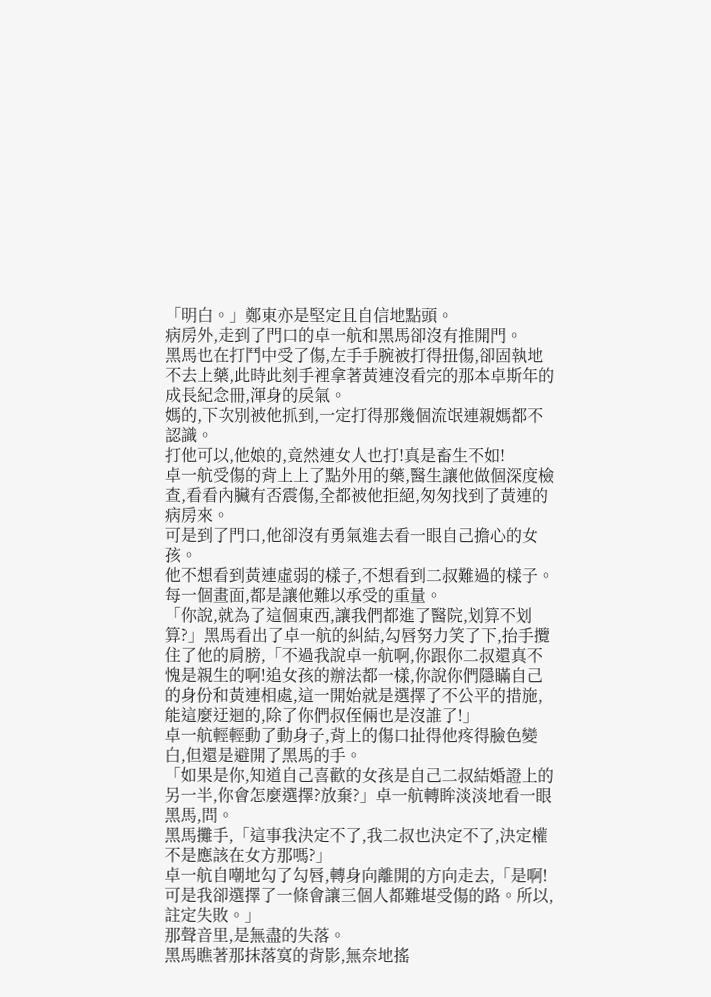「明白。」鄭東亦是堅定且自信地點頭。
病房外,走到了門口的卓一航和黑馬卻沒有推開門。
黑馬也在打鬥中受了傷,左手手腕被打得扭傷,卻固執地不去上藥,此時此刻手裡拿著黃連沒看完的那本卓斯年的成長紀念冊,渾身的戾氣。
媽的,下次別被他抓到,一定打得那幾個流氓連親媽都不認識。
打他可以,他娘的,竟然連女人也打!真是畜生不如!
卓一航受傷的背上上了點外用的藥,醫生讓他做個深度檢查,看看內臟有否震傷,全都被他拒絕,匆匆找到了黃連的病房來。
可是到了門口,他卻沒有勇氣進去看一眼自己擔心的女孩。
他不想看到黃連虛弱的樣子,不想看到二叔難過的樣子。
每一個畫面,都是讓他難以承受的重量。
「你說,就為了這個東西,讓我們都進了醫院,划算不划算?」黑馬看出了卓一航的糾結,勾唇努力笑了下,抬手攬住了他的肩膀,「不過我說卓一航啊,你跟你二叔還真不愧是親生的啊!追女孩的辦法都一樣,你說你們隱瞞自己的身份和黃連相處,這一開始就是選擇了不公平的措施,能這麼迂迴的,除了你們叔侄倆也是沒誰了!」
卓一航輕輕動了動身子,背上的傷口扯得他疼得臉色變白,但還是避開了黑馬的手。
「如果是你,知道自己喜歡的女孩是自己二叔結婚證上的另一半,你會怎麼選擇?放棄?」卓一航轉眸淡淡地看一眼黑馬,問。
黑馬攤手,「這事我決定不了,我二叔也決定不了,決定權不是應該在女方那嗎?」
卓一航自嘲地勾了勾唇,轉身向離開的方向走去,「是啊!可是我卻選擇了一條會讓三個人都難堪受傷的路。所以,註定失敗。」
那聲音里,是無盡的失落。
黑馬瞧著那抹落寞的背影,無奈地搖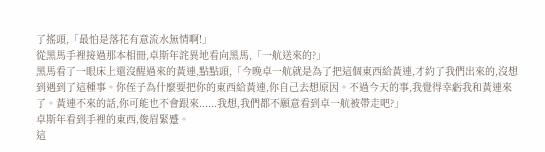了搖頭,「最怕是落花有意流水無情啊!」
從黑馬手裡接過那本相冊,卓斯年詫異地看向黑馬,「一航送來的?」
黑馬看了一眼床上還沒醒過來的黃連,點點頭,「今晚卓一航就是為了把這個東西給黃連,才約了我們出來的,沒想到遇到了這種事。你侄子為什麼要把你的東西給黃連,你自己去想原因。不過今天的事,我覺得幸虧我和黃連來了。黃連不來的話,你可能也不會跟來......我想,我們都不願意看到卓一航被帶走吧?」
卓斯年看到手裡的東西,俊眉緊蹙。
這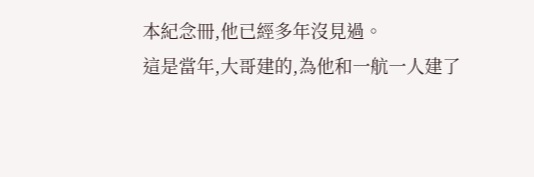本紀念冊,他已經多年沒見過。
這是當年,大哥建的,為他和一航一人建了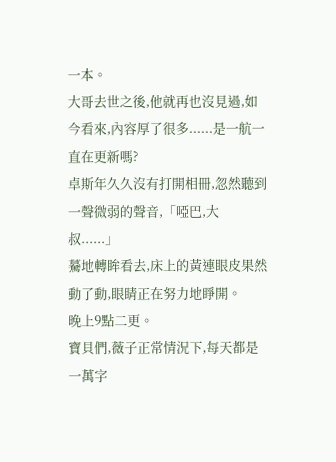一本。
大哥去世之後,他就再也沒見過,如今看來,內容厚了很多......是一航一直在更新嗎?
卓斯年久久沒有打開相冊,忽然聽到一聲微弱的聲音,「啞巴,大叔......」
驀地轉眸看去,床上的黃連眼皮果然動了動,眼睛正在努力地睜開。
晚上9點二更。
寶貝們,薇子正常情況下,每天都是一萬字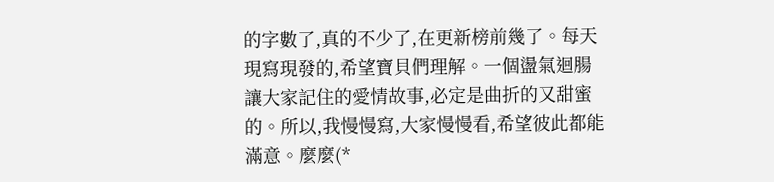的字數了,真的不少了,在更新榜前幾了。每天現寫現發的,希望寶貝們理解。一個盪氣迴腸讓大家記住的愛情故事,必定是曲折的又甜蜜的。所以,我慢慢寫,大家慢慢看,希望彼此都能滿意。麼麼(*